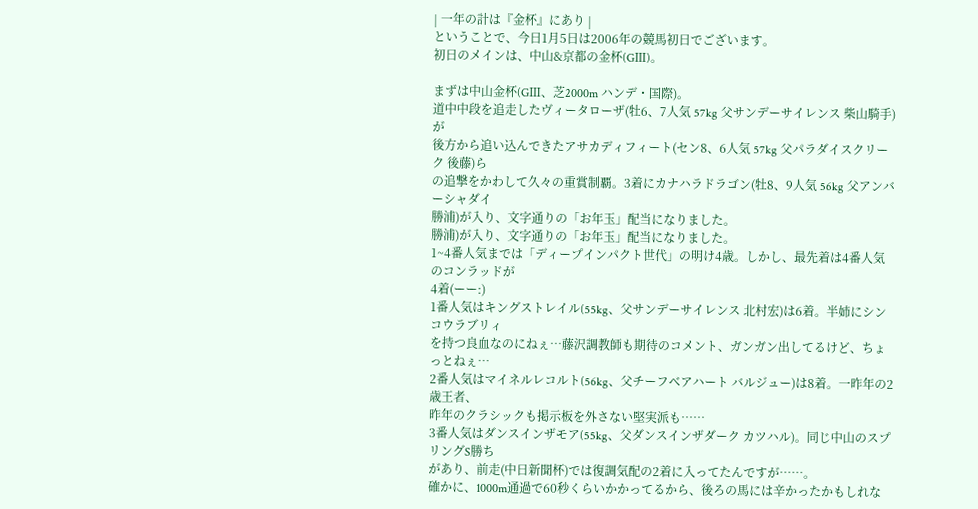| 一年の計は『金杯』にあり |
ということで、今日1月5日は2006年の競馬初日でございます。
初日のメインは、中山&京都の金杯(GⅢ)。

まずは中山金杯(GⅢ、芝2000m ハンデ・国際)。
道中中段を追走したヴィータローザ(牡6、7人気 57kg 父サンデーサイレンス 柴山騎手)が
後方から追い込んできたアサカディフィート(セン8、6人気 57kg 父パラダイスクリーク 後藤)ら
の追撃をかわして久々の重賞制覇。3着にカナハラドラゴン(牡8、9人気 56kg 父アンバーシャダイ
勝浦)が入り、文字通りの「お年玉」配当になりました。
勝浦)が入り、文字通りの「お年玉」配当になりました。
1~4番人気までは「ディープインパクト世代」の明け4歳。しかし、最先着は4番人気のコンラッドが
4着(ーー:)
1番人気はキングストレイル(55kg、父サンデーサイレンス 北村宏)は6着。半姉にシンコウラブリィ
を持つ良血なのにねぇ…藤沢調教師も期待のコメント、ガンガン出してるけど、ちょっとねぇ…
2番人気はマイネルレコルト(56kg、父チーフベアハート バルジュー)は8着。一昨年の2歳王者、
昨年のクラシックも掲示板を外さない堅実派も……
3番人気はダンスインザモア(55kg、父ダンスインザダーク カツハル)。同じ中山のスプリングS勝ち
があり、前走(中日新聞杯)では復調気配の2着に入ってたんですが……。
確かに、1000m通過で60秒くらいかかってるから、後ろの馬には辛かったかもしれな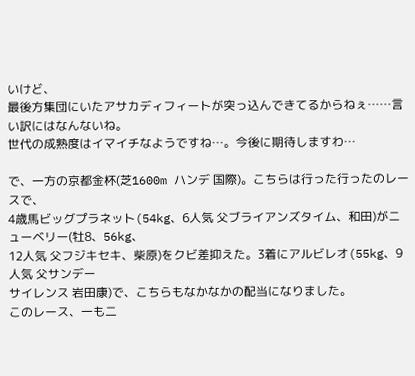いけど、
最後方集団にいたアサカディフィートが突っ込んできてるからねぇ……言い訳にはなんないね。
世代の成熟度はイマイチなようですね…。今後に期待しますわ…

で、一方の京都金杯(芝1600m ハンデ 国際)。こちらは行った行ったのレースで、
4歳馬ビッグプラネット(54kg、6人気 父ブライアンズタイム、和田)がニューベリー(牡8、56kg、
12人気 父フジキセキ、柴原)をクビ差抑えた。3着にアルビレオ(55kg、9人気 父サンデー
サイレンス 岩田康)で、こちらもなかなかの配当になりました。
このレース、一も二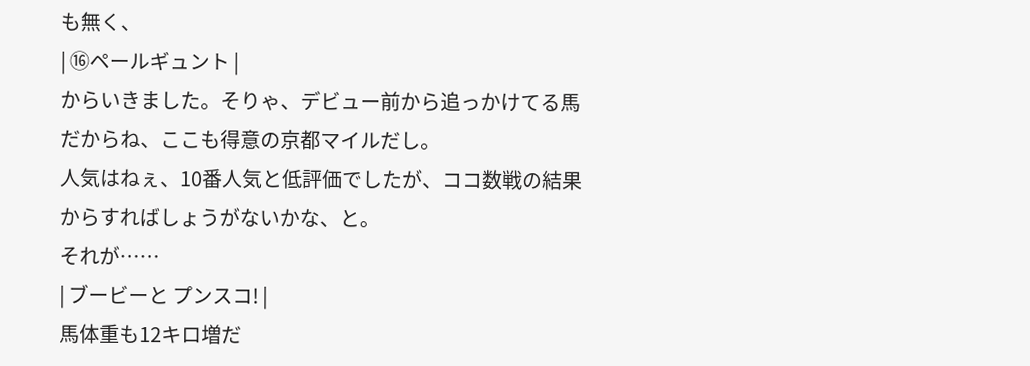も無く、
| ⑯ペールギュント |
からいきました。そりゃ、デビュー前から追っかけてる馬だからね、ここも得意の京都マイルだし。
人気はねぇ、10番人気と低評価でしたが、ココ数戦の結果からすればしょうがないかな、と。
それが……
| ブービーと プンスコ! |
馬体重も12キロ増だ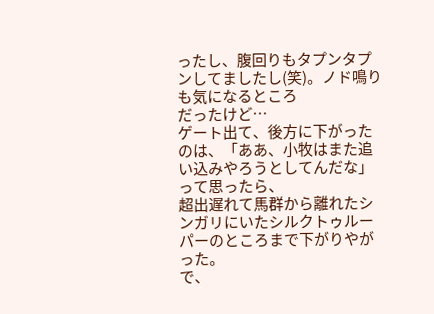ったし、腹回りもタプンタプンしてましたし(笑)。ノド鳴りも気になるところ
だったけど…
ゲート出て、後方に下がったのは、「ああ、小牧はまた追い込みやろうとしてんだな」って思ったら、
超出遅れて馬群から離れたシンガリにいたシルクトゥルーパーのところまで下がりやがった。
で、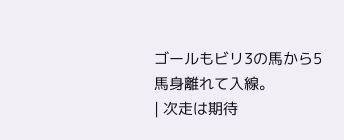ゴールもビリ3の馬から5馬身離れて入線。
| 次走は期待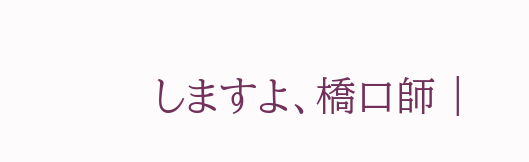しますよ、橋口師 |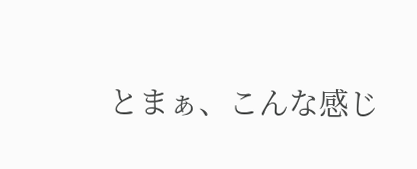とまぁ、こんな感じ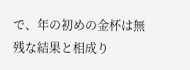で、年の初めの金杯は無残な結果と相成り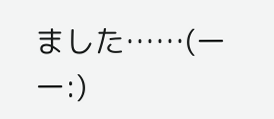ました……(ーー:)